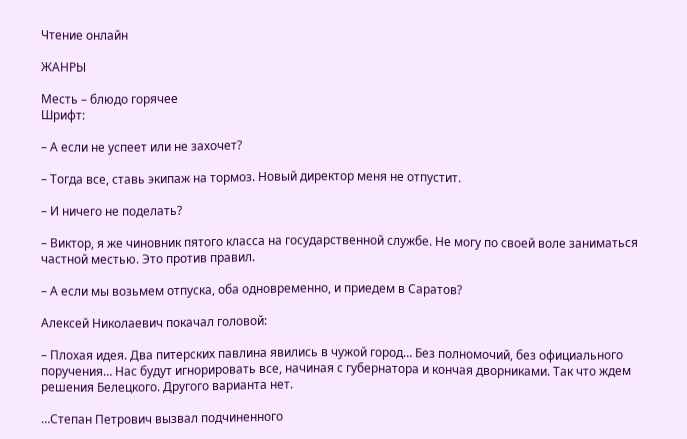Чтение онлайн

ЖАНРЫ

Месть – блюдо горячее
Шрифт:

– А если не успеет или не захочет?

– Тогда все, ставь экипаж на тормоз. Новый директор меня не отпустит.

– И ничего не поделать?

– Виктор, я же чиновник пятого класса на государственной службе. Не могу по своей воле заниматься частной местью. Это против правил.

– А если мы возьмем отпуска, оба одновременно, и приедем в Саратов?

Алексей Николаевич покачал головой:

– Плохая идея. Два питерских павлина явились в чужой город… Без полномочий, без официального поручения… Нас будут игнорировать все, начиная с губернатора и кончая дворниками. Так что ждем решения Белецкого. Другого варианта нет.

…Степан Петрович вызвал подчиненного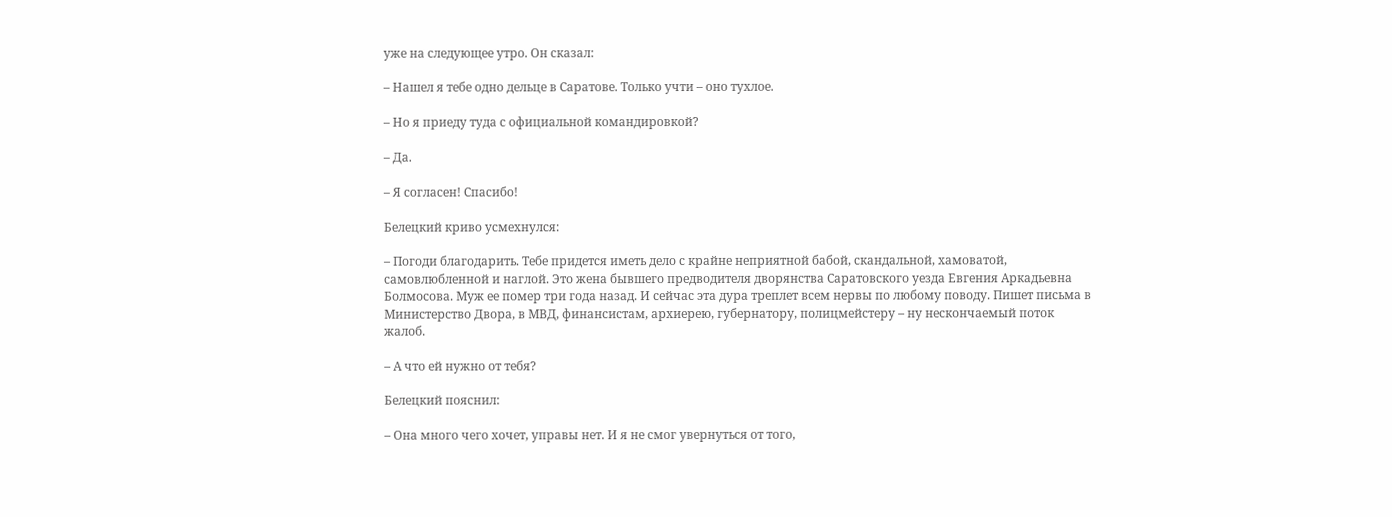уже на следующее утро. Он сказал:

– Нашел я тебе одно дельце в Саратове. Только учти – оно тухлое.

– Но я приеду туда с официальной командировкой?

– Да.

– Я согласен! Спасибо!

Белецкий криво усмехнулся:

– Погоди благодарить. Тебе придется иметь дело с крайне неприятной бабой, скандальной, хамоватой, самовлюбленной и наглой. Это жена бывшего предводителя дворянства Саратовского уезда Евгения Аркадьевна Болмосова. Муж ее помер три года назад. И сейчас эта дура треплет всем нервы по любому поводу. Пишет письма в Министерство Двора, в МВД, финансистам, архиерею, губернатору, полицмейстеру – ну нескончаемый поток жалоб.

– А что ей нужно от тебя?

Белецкий пояснил:

– Она много чего хочет, управы нет. И я не смог увернуться от того,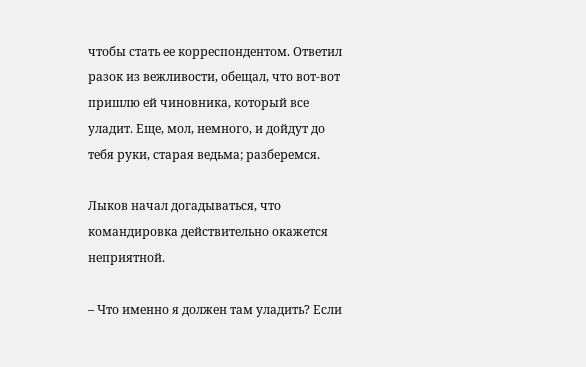чтобы стать ее корреспондентом. Ответил разок из вежливости, обещал, что вот-вот пришлю ей чиновника, который все уладит. Еще, мол, немного, и дойдут до тебя руки, старая ведьма; разберемся.

Лыков начал догадываться, что командировка действительно окажется неприятной.

– Что именно я должен там уладить? Если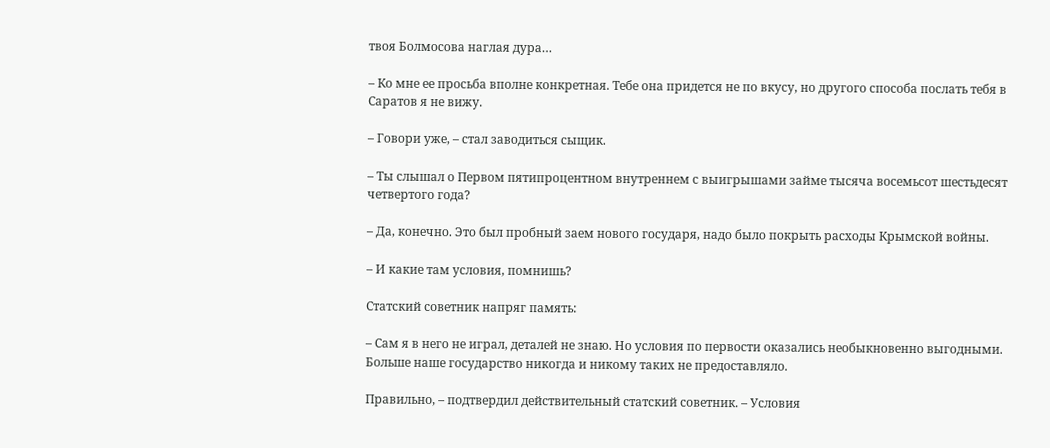твоя Болмосова наглая дура…

– Ко мне ее просьба вполне конкретная. Тебе она придется не по вкусу, но другого способа послать тебя в Саратов я не вижу.

– Говори уже, – стал заводиться сыщик.

– Ты слышал о Первом пятипроцентном внутреннем с выигрышами займе тысяча восемьсот шестьдесят четвертого года?

– Да, конечно. Это был пробный заем нового государя, надо было покрыть расходы Крымской войны.

– И какие там условия, помнишь?

Статский советник напряг память:

– Сам я в него не играл, деталей не знаю. Но условия по первости оказались необыкновенно выгодными. Больше наше государство никогда и никому таких не предоставляло.

Правильно, – подтвердил действительный статский советник. – Условия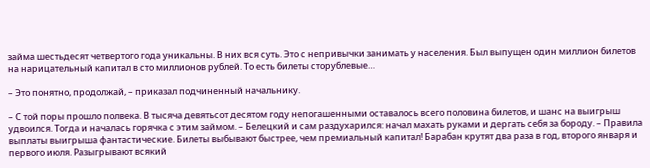займа шестьдесят четвертого года уникальны. В них вся суть. Это с непривычки занимать у населения. Был выпущен один миллион билетов на нарицательный капитал в сто миллионов рублей. То есть билеты сторублевые…

– Это понятно, продолжай, – приказал подчиненный начальнику.

– С той поры прошло полвека. В тысяча девятьсот десятом году непогашенными оставалось всего половина билетов, и шанс на выигрыш удвоился. Тогда и началась горячка с этим займом. – Белецкий и сам раздухарился: начал махать руками и дергать себя за бороду. – Правила выплаты выигрыша фантастические. Билеты выбывают быстрее, чем премиальный капитал! Барабан крутят два раза в год, второго января и первого июля. Разыгрывают всякий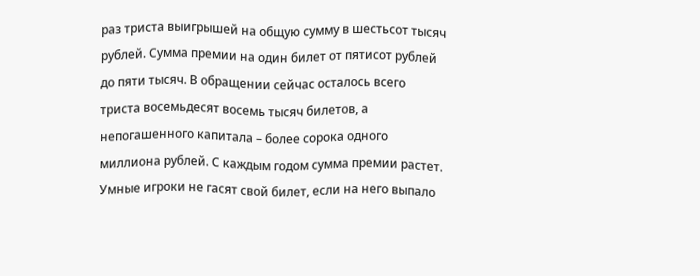раз триста выигрышей на общую сумму в шестьсот тысяч рублей. Сумма премии на один билет от пятисот рублей до пяти тысяч. В обращении сейчас осталось всего триста восемьдесят восемь тысяч билетов, а непогашенного капитала – более сорока одного миллиона рублей. С каждым годом сумма премии растет. Умные игроки не гасят свой билет, если на него выпало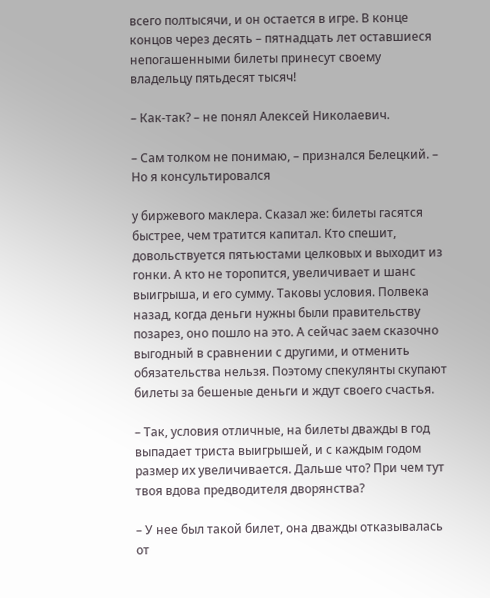всего полтысячи, и он остается в игре. В конце концов через десять – пятнадцать лет оставшиеся непогашенными билеты принесут своему владельцу пятьдесят тысяч!

– Как-так? – не понял Алексей Николаевич.

– Сам толком не понимаю, – признался Белецкий. – Но я консультировался

у биржевого маклера. Сказал же: билеты гасятся быстрее, чем тратится капитал. Кто спешит, довольствуется пятьюстами целковых и выходит из гонки. А кто не торопится, увеличивает и шанс выигрыша, и его сумму. Таковы условия. Полвека назад, когда деньги нужны были правительству позарез, оно пошло на это. А сейчас заем сказочно выгодный в сравнении с другими, и отменить обязательства нельзя. Поэтому спекулянты скупают билеты за бешеные деньги и ждут своего счастья.

– Так, условия отличные, на билеты дважды в год выпадает триста выигрышей, и с каждым годом размер их увеличивается. Дальше что? При чем тут твоя вдова предводителя дворянства?

– У нее был такой билет, она дважды отказывалась от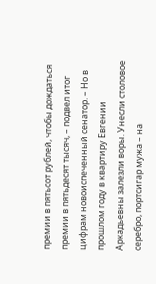премии в пятьсот рублей, чтобы дождаться премии в пятьдесят тысяч, – подвел итог цифрам новоиспеченный сенатор. – Но в прошлом году в квартиру Евгении Аркадьевны залезли воры. Унесли столовое серебро, портсигар мужа – на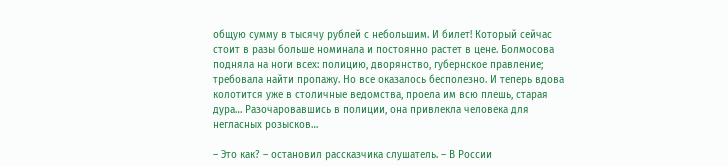общую сумму в тысячу рублей с небольшим. И билет! Который сейчас стоит в разы больше номинала и постоянно растет в цене. Болмосова подняла на ноги всех: полицию, дворянство, губернское правление; требовала найти пропажу. Но все оказалось бесполезно. И теперь вдова колотится уже в столичные ведомства, проела им всю плешь, старая дура… Разочаровавшись в полиции, она привлекла человека для негласных розысков…

– Это как? – остановил рассказчика слушатель. – В России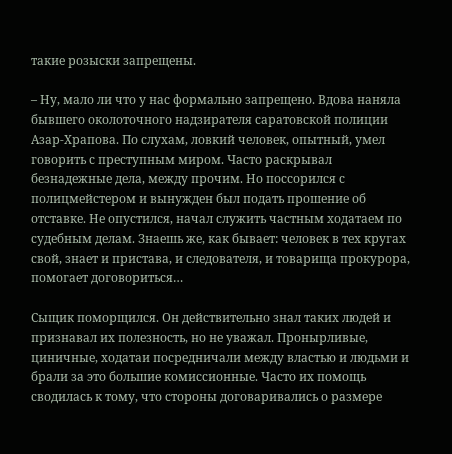такие розыски запрещены.

– Ну, мало ли что у нас формально запрещено. Вдова наняла бывшего околоточного надзирателя саратовской полиции Азар-Храпова. По слухам, ловкий человек, опытный, умел говорить с преступным миром. Часто раскрывал безнадежные дела, между прочим. Но поссорился с полицмейстером и вынужден был подать прошение об отставке. Не опустился, начал служить частным ходатаем по судебным делам. Знаешь же, как бывает: человек в тех кругах свой, знает и пристава, и следователя, и товарища прокурора, помогает договориться…

Сыщик поморщился. Он действительно знал таких людей и признавал их полезность, но не уважал. Пронырливые, циничные, ходатаи посредничали между властью и людьми и брали за это большие комиссионные. Часто их помощь сводилась к тому, что стороны договаривались о размере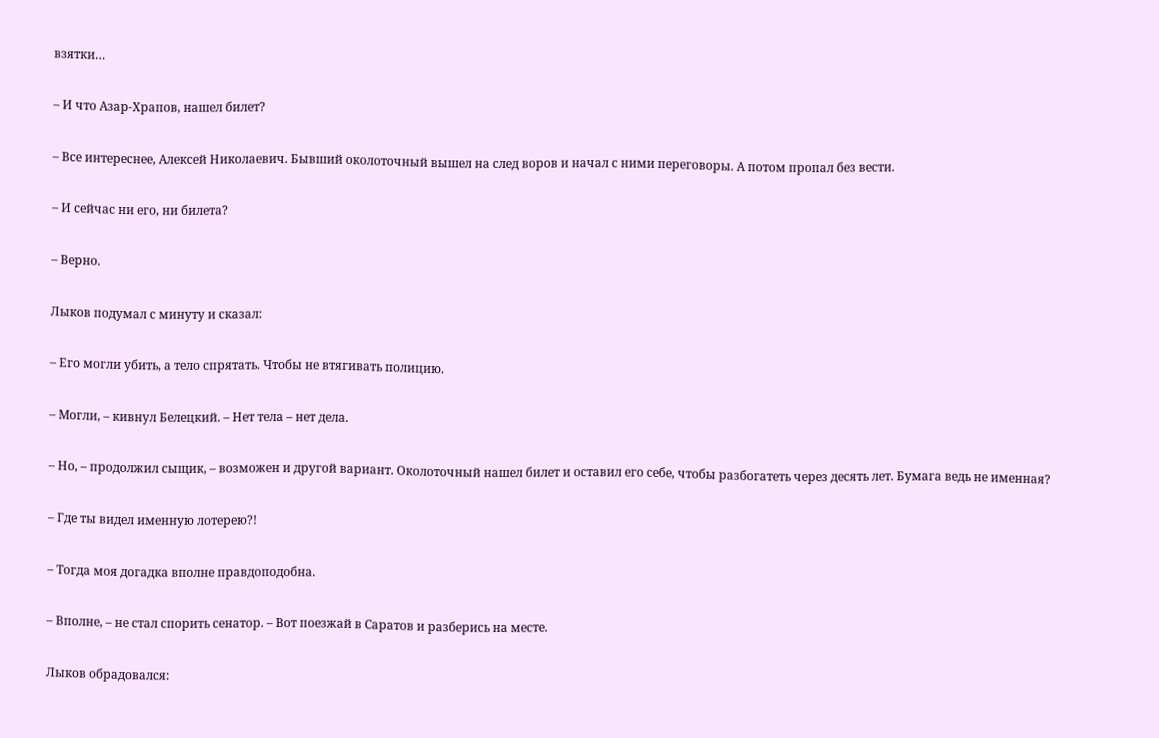взятки…

– И что Азар-Храпов, нашел билет?

– Все интереснее, Алексей Николаевич. Бывший околоточный вышел на след воров и начал с ними переговоры. А потом пропал без вести.

– И сейчас ни его, ни билета?

– Верно.

Лыков подумал с минуту и сказал:

– Его могли убить, а тело спрятать. Чтобы не втягивать полицию.

– Могли, – кивнул Белецкий. – Нет тела – нет дела.

– Но, – продолжил сыщик, – возможен и другой вариант. Околоточный нашел билет и оставил его себе, чтобы разбогатеть через десять лет. Бумага ведь не именная?

– Где ты видел именную лотерею?!

– Тогда моя догадка вполне правдоподобна.

– Вполне, – не стал спорить сенатор. – Вот поезжай в Саратов и разберись на месте.

Лыков обрадовался: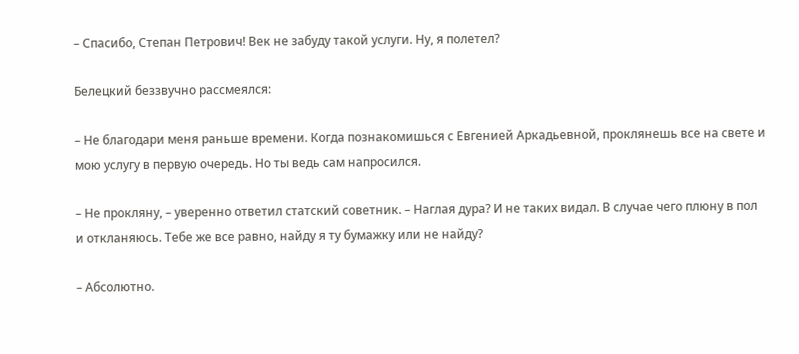– Спасибо, Степан Петрович! Век не забуду такой услуги. Ну, я полетел?

Белецкий беззвучно рассмеялся:

– Не благодари меня раньше времени. Когда познакомишься с Евгенией Аркадьевной, проклянешь все на свете и мою услугу в первую очередь. Но ты ведь сам напросился.

– Не прокляну, – уверенно ответил статский советник. – Наглая дура? И не таких видал. В случае чего плюну в пол и откланяюсь. Тебе же все равно, найду я ту бумажку или не найду?

– Абсолютно.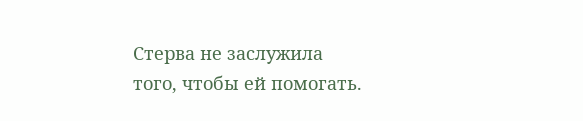Стерва не заслужила того, чтобы ей помогать.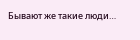Бывают же такие люди…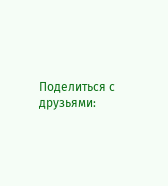Поделиться с друзьями: